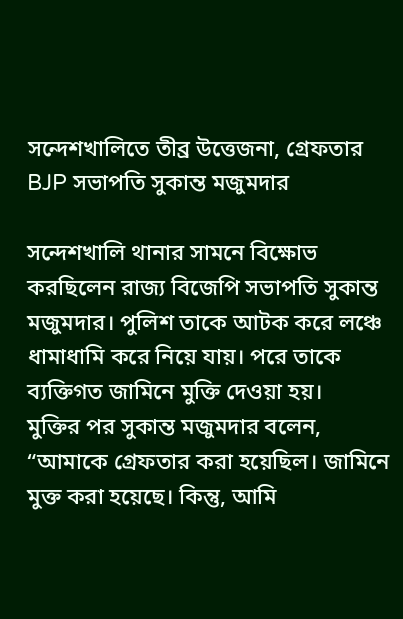সন্দেশখালিতে তীব্র উত্তেজনা, গ্রেফতার BJP সভাপতি সুকান্ত মজুমদার

সন্দেশখালি থানার সামনে বিক্ষোভ করছিলেন রাজ্য বিজেপি সভাপতি সুকান্ত মজুমদার। পুলিশ তাকে আটক করে লঞ্চে ধামাধামি করে নিয়ে যায়। পরে তাকে ব্যক্তিগত জামিনে মুক্তি দেওয়া হয়।
মুক্তির পর সুকান্ত মজুমদার বলেন, “আমাকে গ্রেফতার করা হয়েছিল। জামিনে মুক্ত করা হয়েছে। কিন্তু, আমি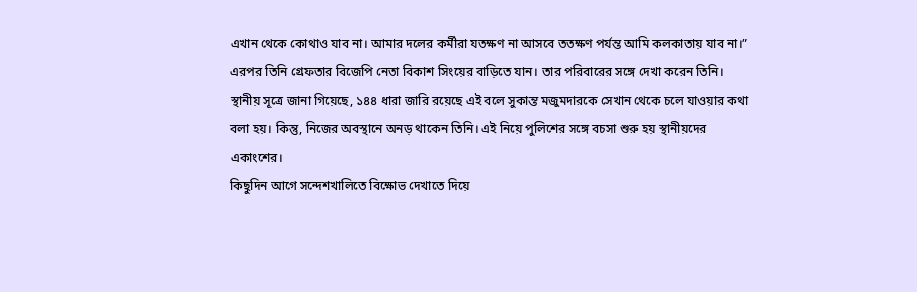এখান থেকে কোথাও যাব না। আমার দলের কর্মীরা যতক্ষণ না আসবে ততক্ষণ পর্যন্ত আমি কলকাতায় যাব না।”
এরপর তিনি গ্রেফতার বিজেপি নেতা বিকাশ সিংয়ের বাড়িতে যান। তার পরিবারের সঙ্গে দেখা করেন তিনি।
স্থানীয় সূত্রে জানা গিয়েছে, ১৪৪ ধারা জারি রয়েছে এই বলে সুকান্ত মজুমদারকে সেখান থেকে চলে যাওয়ার কথা বলা হয়। কিন্তু, নিজের অবস্থানে অনড় থাকেন তিনি। এই নিয়ে পুলিশের সঙ্গে বচসা শুরু হয় স্থানীয়দের একাংশের।
কিছুদিন আগে সন্দেশখালিতে বিক্ষোভ দেখাতে দিয়ে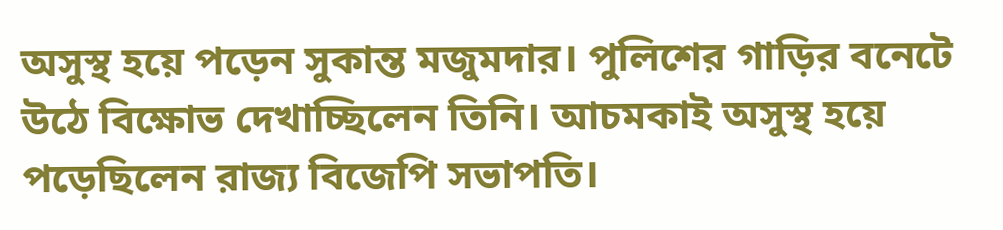অসুস্থ হয়ে পড়েন সুকান্ত মজুমদার। পুলিশের গাড়ির বনেটে উঠে বিক্ষোভ দেখাচ্ছিলেন তিনি। আচমকাই অসুস্থ হয়ে পড়েছিলেন রাজ্য বিজেপি সভাপতি।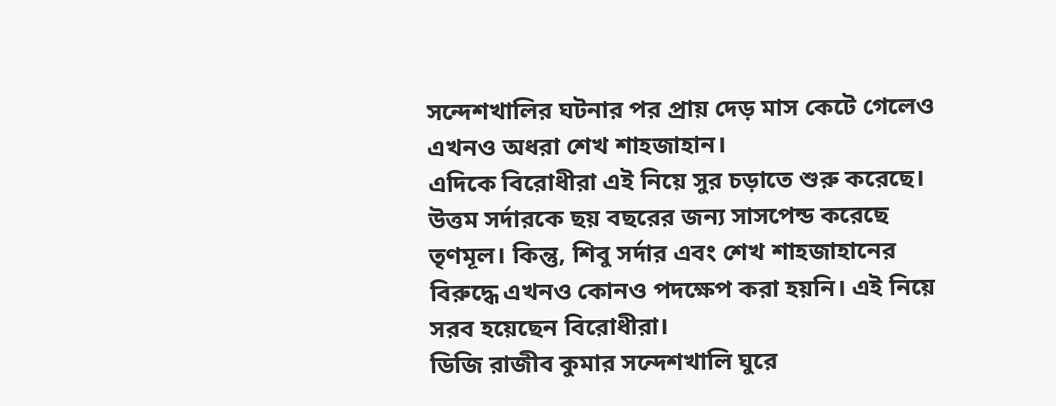সন্দেশখালির ঘটনার পর প্রায় দেড় মাস কেটে গেলেও এখনও অধরা শেখ শাহজাহান।
এদিকে বিরোধীরা এই নিয়ে সুর চড়াতে শুরু করেছে। উত্তম সর্দারকে ছয় বছরের জন্য সাসপেন্ড করেছে তৃণমূল। কিন্তু, শিবু সর্দার এবং শেখ শাহজাহানের বিরুদ্ধে এখনও কোনও পদক্ষেপ করা হয়নি। এই নিয়ে সরব হয়েছেন বিরোধীরা।
ডিজি রাজীব কুমার সন্দেশখালি ঘুরে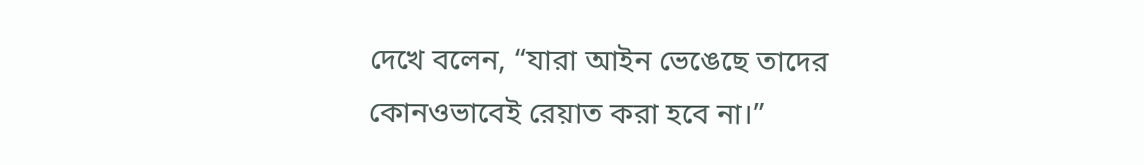দেখে বলেন, “যারা আইন ভেঙেছে তাদের কোনওভাবেই রেয়াত করা হবে না।”